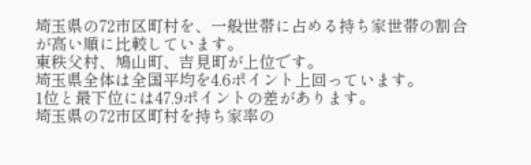埼玉県の72市区町村を、一般世帯に占める持ち家世帯の割合が高い順に比較しています。
東秩父村、鳩山町、吉見町が上位です。
埼玉県全体は全国平均を4.6ポイント上回っています。
1位と最下位には47.9ポイントの差があります。
埼玉県の72市区町村を持ち家率の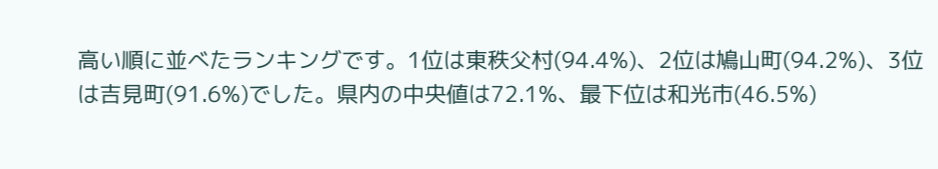高い順に並べたランキングです。1位は東秩父村(94.4%)、2位は鳩山町(94.2%)、3位は吉見町(91.6%)でした。県内の中央値は72.1%、最下位は和光市(46.5%)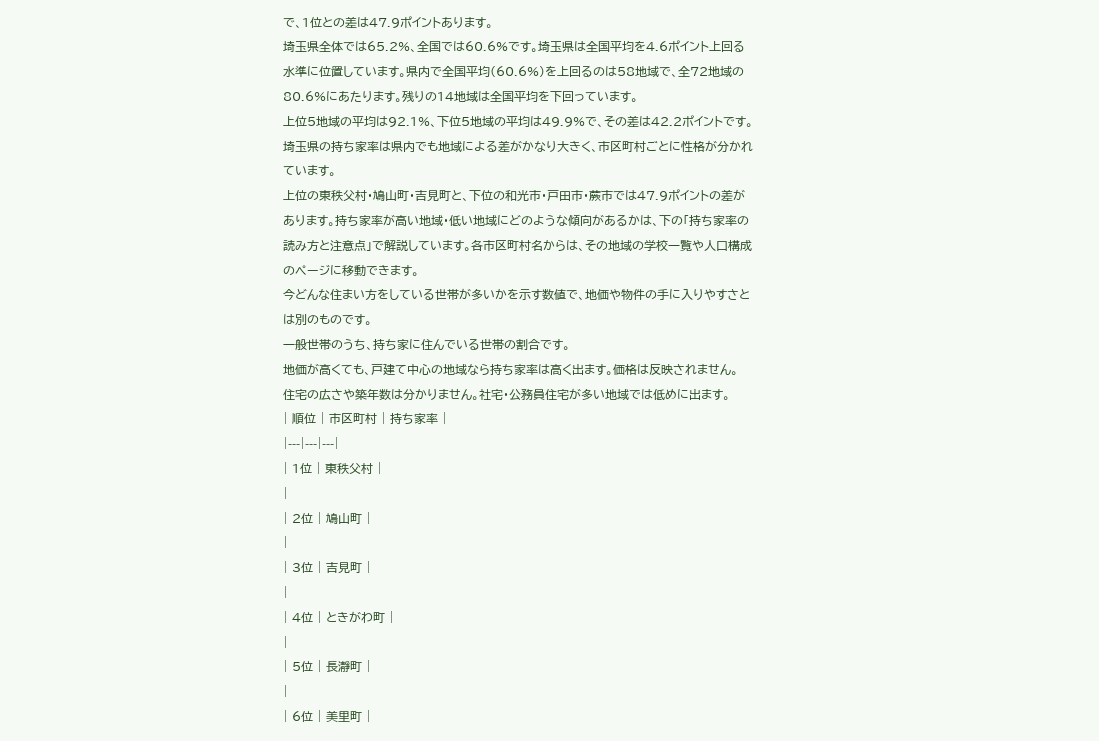で、1位との差は47.9ポイントあります。
埼玉県全体では65.2%、全国では60.6%です。埼玉県は全国平均を4.6ポイント上回る水準に位置しています。県内で全国平均(60.6%)を上回るのは58地域で、全72地域の80.6%にあたります。残りの14地域は全国平均を下回っています。
上位5地域の平均は92.1%、下位5地域の平均は49.9%で、その差は42.2ポイントです。埼玉県の持ち家率は県内でも地域による差がかなり大きく、市区町村ごとに性格が分かれています。
上位の東秩父村・鳩山町・吉見町と、下位の和光市・戸田市・蕨市では47.9ポイントの差があります。持ち家率が高い地域・低い地域にどのような傾向があるかは、下の「持ち家率の読み方と注意点」で解説しています。各市区町村名からは、その地域の学校一覧や人口構成のページに移動できます。
今どんな住まい方をしている世帯が多いかを示す数値で、地価や物件の手に入りやすさとは別のものです。
一般世帯のうち、持ち家に住んでいる世帯の割合です。
地価が高くても、戸建て中心の地域なら持ち家率は高く出ます。価格は反映されません。
住宅の広さや築年数は分かりません。社宅・公務員住宅が多い地域では低めに出ます。
| 順位 | 市区町村 | 持ち家率 |
|---|---|---|
| 1位 | 東秩父村 |
|
| 2位 | 鳩山町 |
|
| 3位 | 吉見町 |
|
| 4位 | ときがわ町 |
|
| 5位 | 長瀞町 |
|
| 6位 | 美里町 |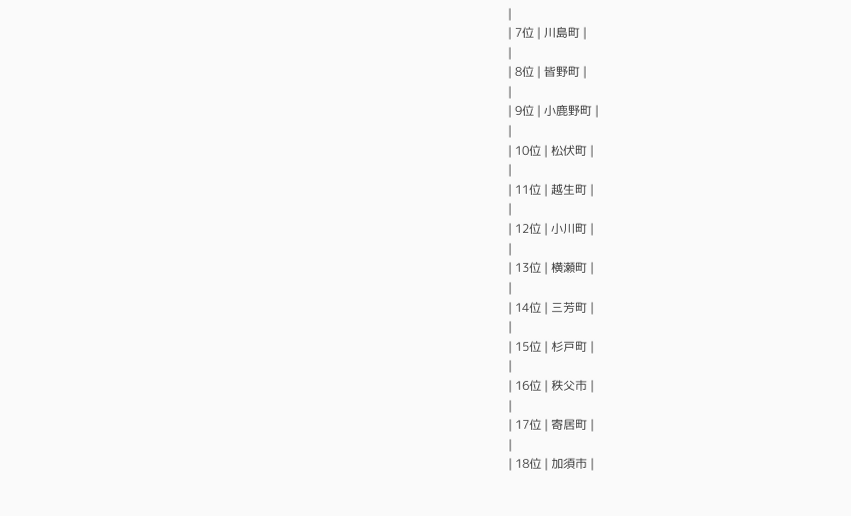|
| 7位 | 川島町 |
|
| 8位 | 皆野町 |
|
| 9位 | 小鹿野町 |
|
| 10位 | 松伏町 |
|
| 11位 | 越生町 |
|
| 12位 | 小川町 |
|
| 13位 | 横瀬町 |
|
| 14位 | 三芳町 |
|
| 15位 | 杉戸町 |
|
| 16位 | 秩父市 |
|
| 17位 | 寄居町 |
|
| 18位 | 加須市 |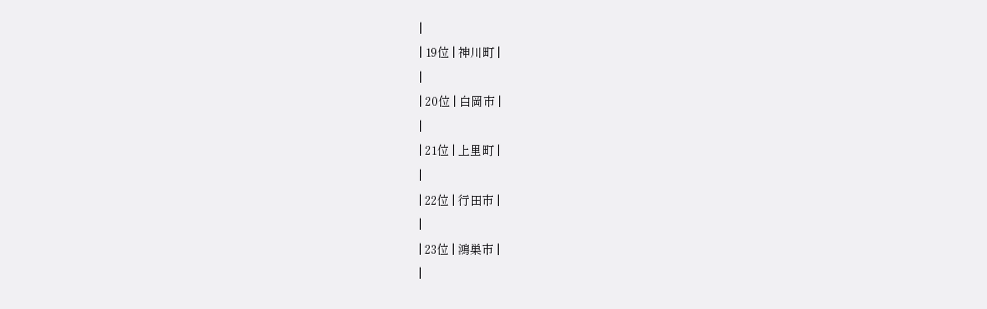|
| 19位 | 神川町 |
|
| 20位 | 白岡市 |
|
| 21位 | 上里町 |
|
| 22位 | 行田市 |
|
| 23位 | 鴻巣市 |
|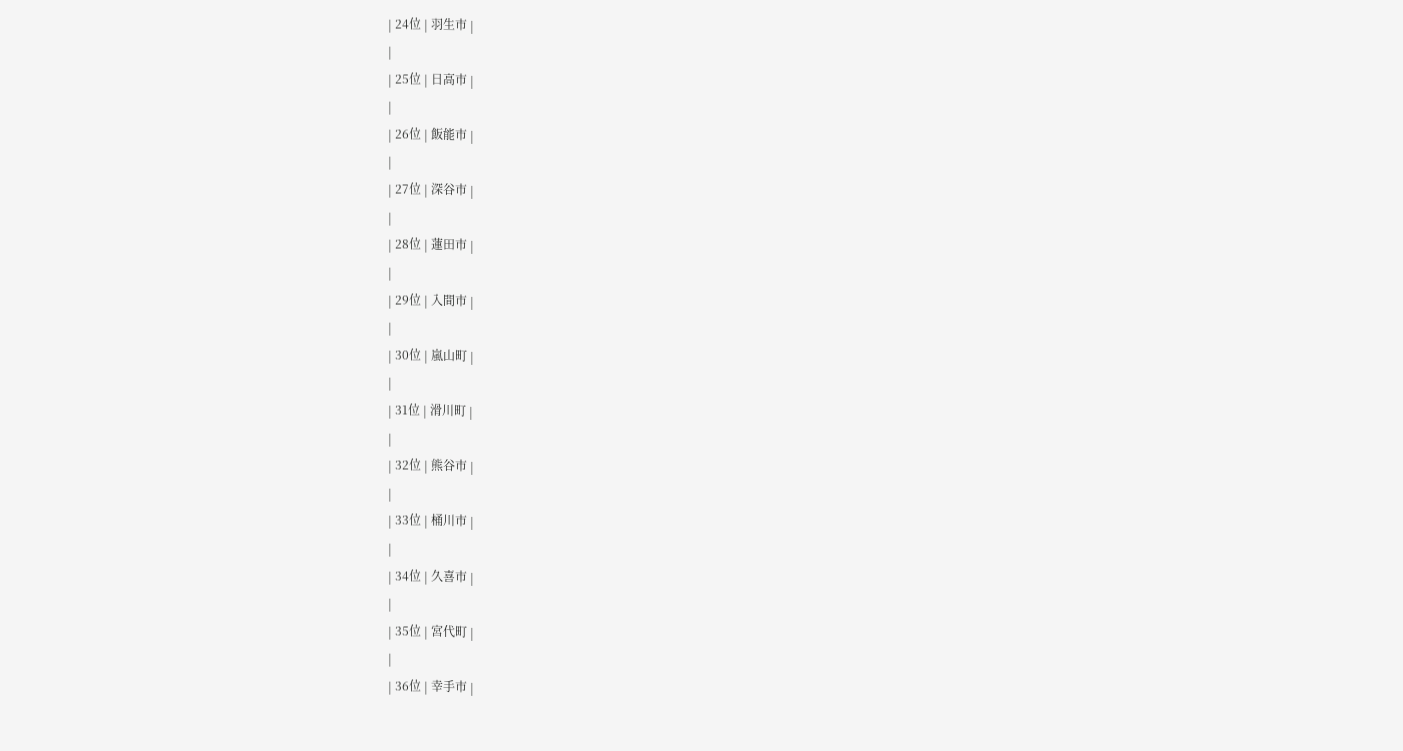| 24位 | 羽生市 |
|
| 25位 | 日高市 |
|
| 26位 | 飯能市 |
|
| 27位 | 深谷市 |
|
| 28位 | 蓮田市 |
|
| 29位 | 入間市 |
|
| 30位 | 嵐山町 |
|
| 31位 | 滑川町 |
|
| 32位 | 熊谷市 |
|
| 33位 | 桶川市 |
|
| 34位 | 久喜市 |
|
| 35位 | 宮代町 |
|
| 36位 | 幸手市 |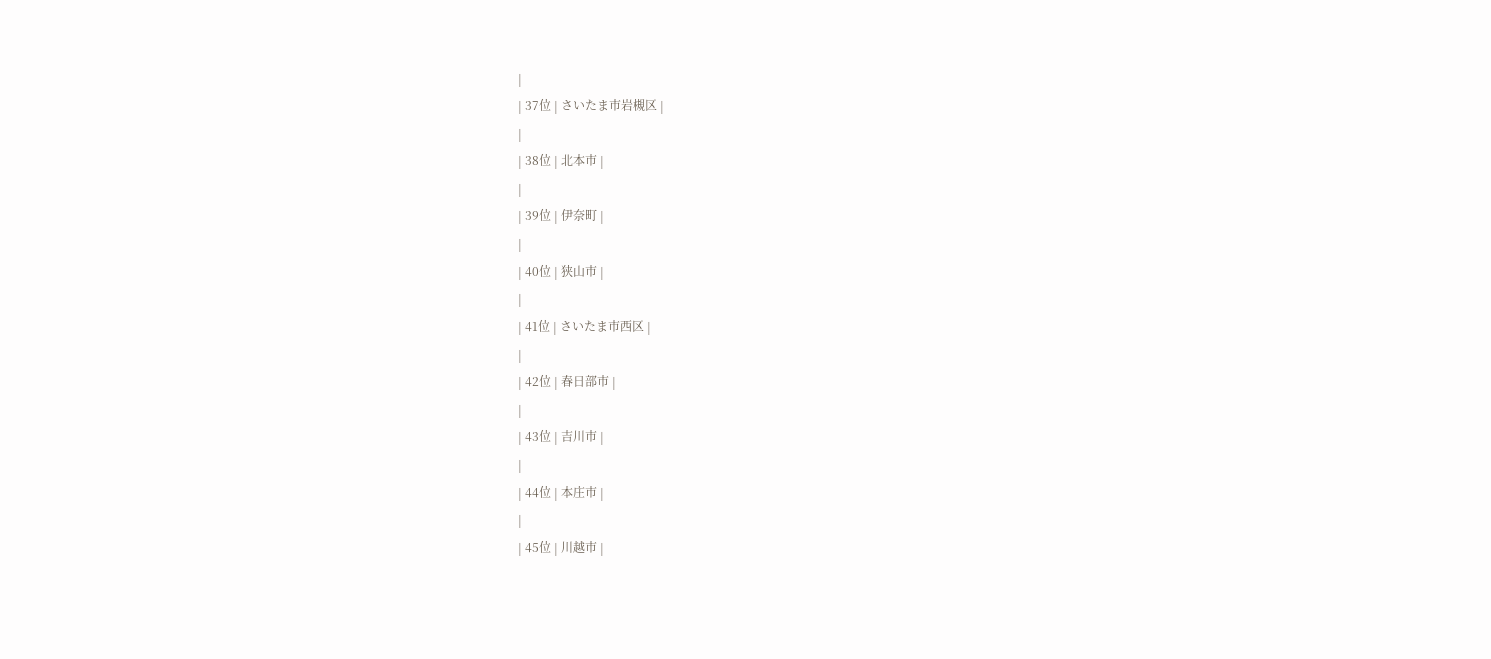|
| 37位 | さいたま市岩槻区 |
|
| 38位 | 北本市 |
|
| 39位 | 伊奈町 |
|
| 40位 | 狭山市 |
|
| 41位 | さいたま市西区 |
|
| 42位 | 春日部市 |
|
| 43位 | 吉川市 |
|
| 44位 | 本庄市 |
|
| 45位 | 川越市 |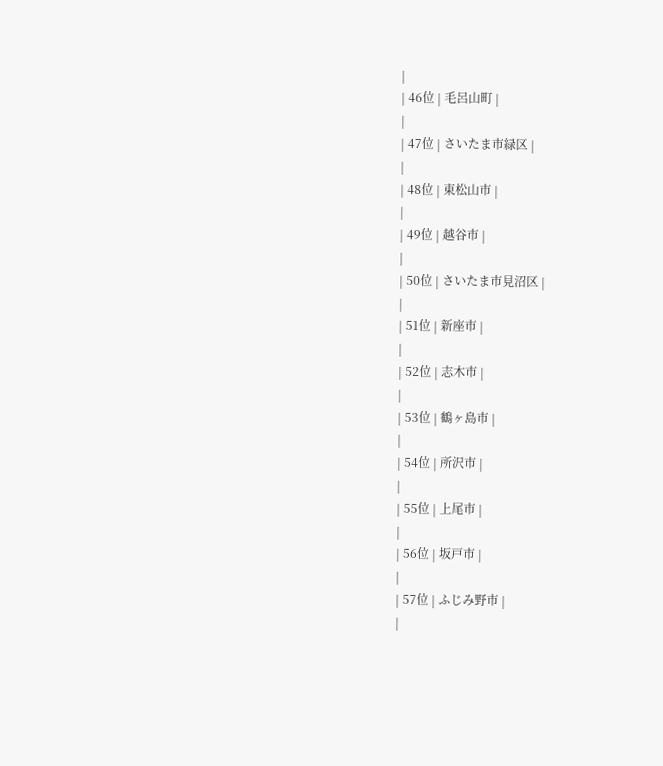|
| 46位 | 毛呂山町 |
|
| 47位 | さいたま市緑区 |
|
| 48位 | 東松山市 |
|
| 49位 | 越谷市 |
|
| 50位 | さいたま市見沼区 |
|
| 51位 | 新座市 |
|
| 52位 | 志木市 |
|
| 53位 | 鶴ヶ島市 |
|
| 54位 | 所沢市 |
|
| 55位 | 上尾市 |
|
| 56位 | 坂戸市 |
|
| 57位 | ふじみ野市 |
|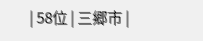| 58位 | 三郷市 |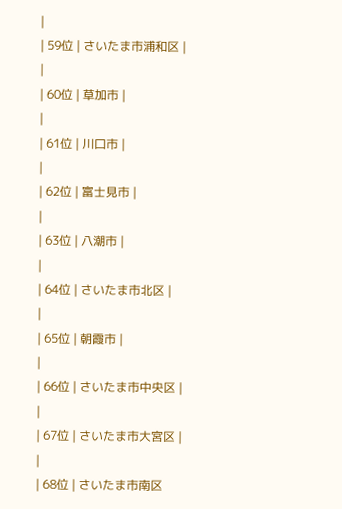|
| 59位 | さいたま市浦和区 |
|
| 60位 | 草加市 |
|
| 61位 | 川口市 |
|
| 62位 | 富士見市 |
|
| 63位 | 八潮市 |
|
| 64位 | さいたま市北区 |
|
| 65位 | 朝霞市 |
|
| 66位 | さいたま市中央区 |
|
| 67位 | さいたま市大宮区 |
|
| 68位 | さいたま市南区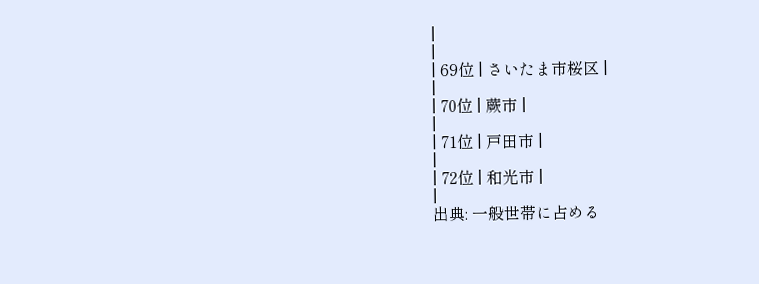|
|
| 69位 | さいたま市桜区 |
|
| 70位 | 蕨市 |
|
| 71位 | 戸田市 |
|
| 72位 | 和光市 |
|
出典: 一般世帯に占める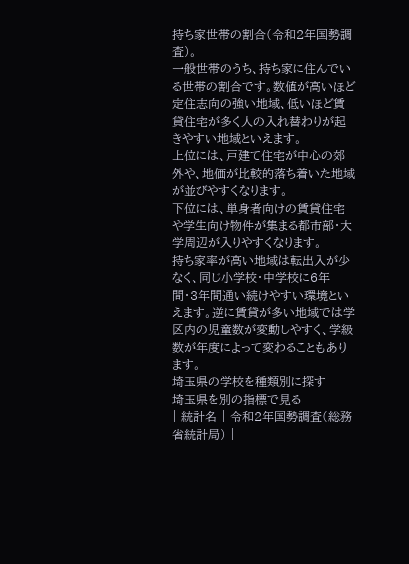持ち家世帯の割合(令和2年国勢調査)。
一般世帯のうち、持ち家に住んでいる世帯の割合です。数値が高いほど定住志向の強い地域、低いほど賃貸住宅が多く人の入れ替わりが起きやすい地域といえます。
上位には、戸建て住宅が中心の郊外や、地価が比較的落ち着いた地域が並びやすくなります。
下位には、単身者向けの賃貸住宅や学生向け物件が集まる都市部・大学周辺が入りやすくなります。
持ち家率が高い地域は転出入が少なく、同じ小学校・中学校に6年間・3年間通い続けやすい環境といえます。逆に賃貸が多い地域では学区内の児童数が変動しやすく、学級数が年度によって変わることもあります。
埼玉県の学校を種類別に探す
埼玉県を別の指標で見る
| 統計名 | 令和2年国勢調査(総務省統計局) |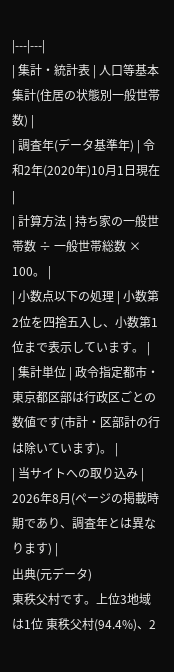|---|---|
| 集計・統計表 | 人口等基本集計(住居の状態別一般世帯数) |
| 調査年(データ基準年) | 令和2年(2020年)10月1日現在 |
| 計算方法 | 持ち家の一般世帯数 ÷ 一般世帯総数 × 100。 |
| 小数点以下の処理 | 小数第2位を四捨五入し、小数第1位まで表示しています。 |
| 集計単位 | 政令指定都市・東京都区部は行政区ごとの数値です(市計・区部計の行は除いています)。 |
| 当サイトへの取り込み | 2026年8月(ページの掲載時期であり、調査年とは異なります) |
出典(元データ)
東秩父村です。上位3地域は1位 東秩父村(94.4%)、2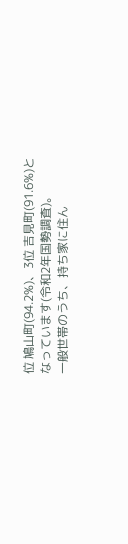位 鳩山町(94.2%)、3位 吉見町(91.6%)となっています(令和2年国勢調査)。
一般世帯のうち、持ち家に住ん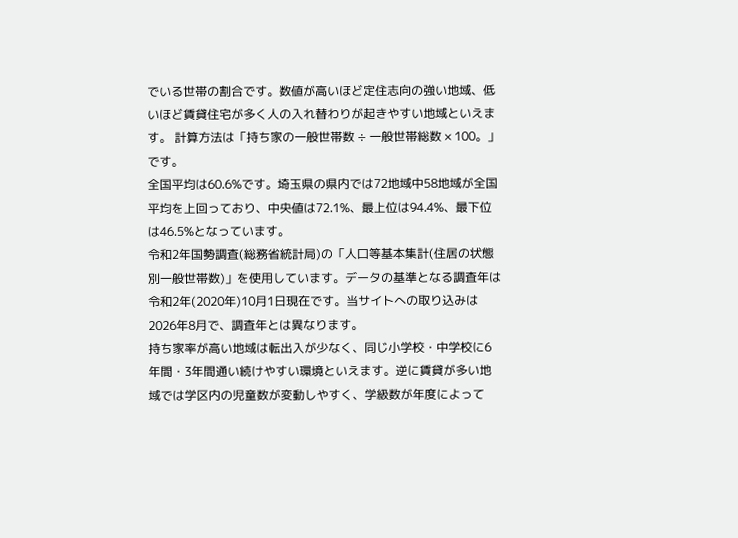でいる世帯の割合です。数値が高いほど定住志向の強い地域、低いほど賃貸住宅が多く人の入れ替わりが起きやすい地域といえます。 計算方法は「持ち家の一般世帯数 ÷ 一般世帯総数 × 100。」です。
全国平均は60.6%です。埼玉県の県内では72地域中58地域が全国平均を上回っており、中央値は72.1%、最上位は94.4%、最下位は46.5%となっています。
令和2年国勢調査(総務省統計局)の「人口等基本集計(住居の状態別一般世帯数)」を使用しています。データの基準となる調査年は令和2年(2020年)10月1日現在です。当サイトへの取り込みは2026年8月で、調査年とは異なります。
持ち家率が高い地域は転出入が少なく、同じ小学校・中学校に6年間・3年間通い続けやすい環境といえます。逆に賃貸が多い地域では学区内の児童数が変動しやすく、学級数が年度によって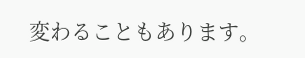変わることもあります。